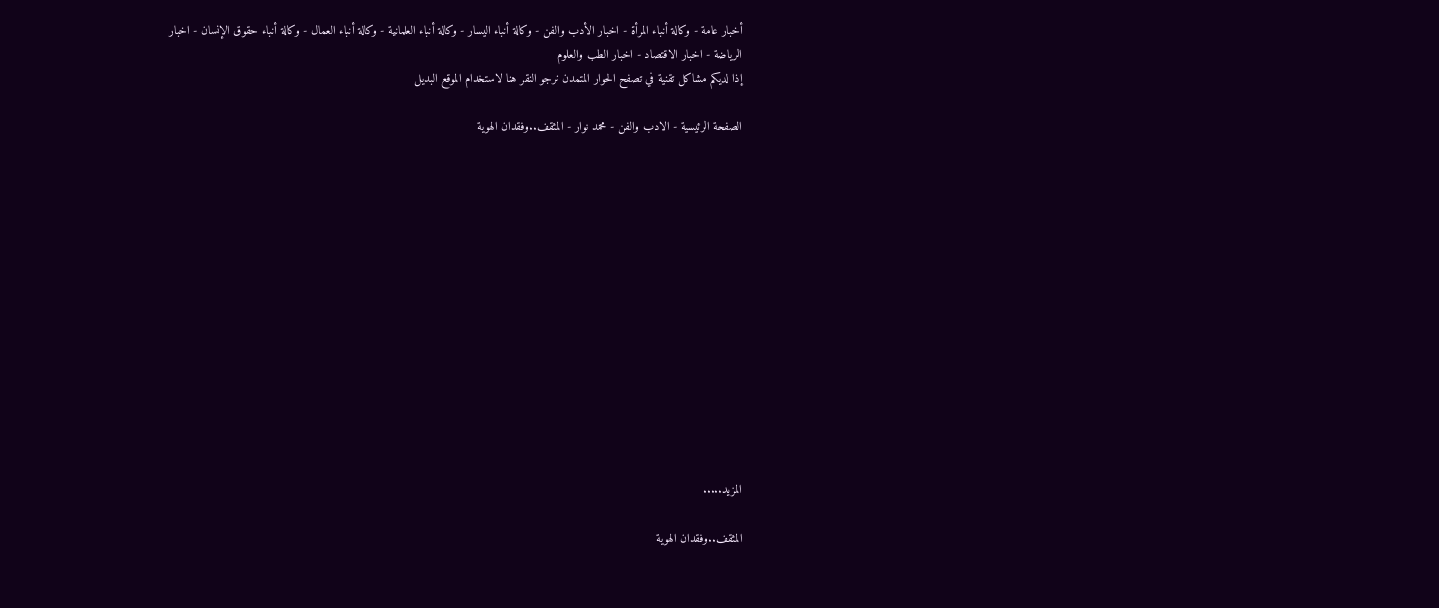أخبار عامة - وكالة أنباء المرأة - اخبار الأدب والفن - وكالة أنباء اليسار - وكالة أنباء العلمانية - وكالة أنباء العمال - وكالة أنباء حقوق الإنسان - اخبار الرياضة - اخبار الاقتصاد - اخبار الطب والعلوم
إذا لديكم مشاكل تقنية في تصفح الحوار المتمدن نرجو النقر هنا لاستخدام الموقع البديل

الصفحة الرئيسية - الادب والفن - محمد نوار - المثقف..وفقدان الهوية














المزيد.....

المثقف..وفقدان الهوية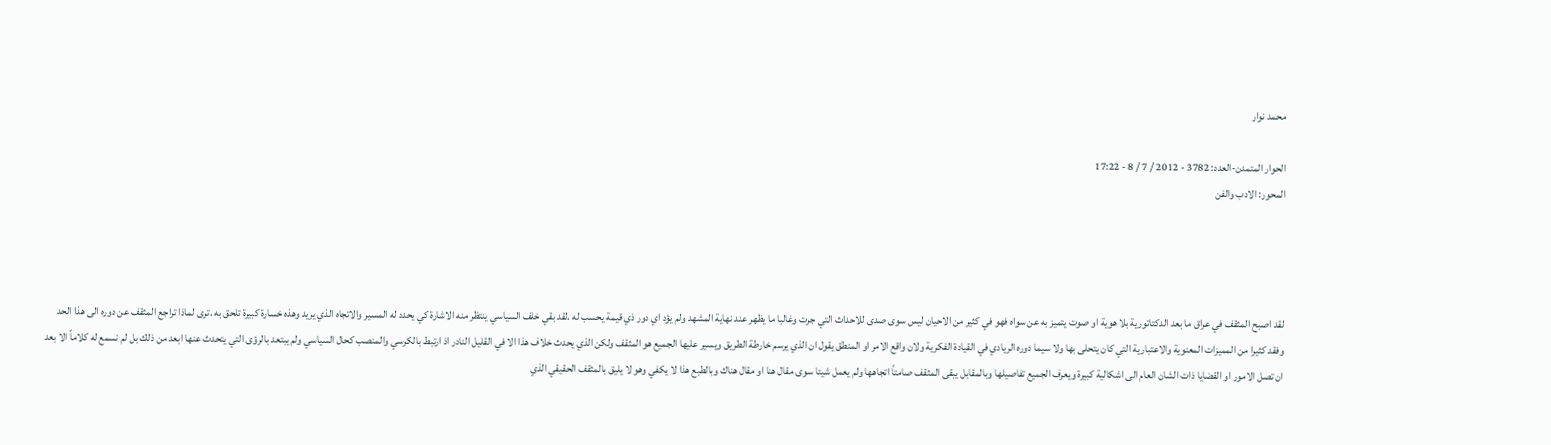محمد نوار

الحوار المتمدن-العدد: 3782 - 2012 / 7 / 8 - 17:22
المحور: الادب والفن




لقد اصبح المثقف في عراق ما بعد الدكتاتورية بلا هوية او صوت يتميز به عن سواه فهو في كثير من الاحيان ليس سوى صدى للاحداث التي جرت وغالبا ما يظهر عند نهاية المشهد ولم يؤد اي دور ذي قيمة يحسب له .لقد بقي خلف السياسي ينتظر منه الاشارة كي يحدد له المسير والاتجاه الذي يريد وهذه خسارة كبيرة تلحق به .ترى لماذا تراجع المثقف عن دوره الى هذا الحد وفقد كثيرا من المميزات المعنوية والاعتبارية التي كان يتحلى بها ولا سيما دوره الريادي في القيادة الفكرية ولان واقع الامر او المنطق يقول ان الذي يرسم خارطة الطريق ويسير عليها الجميع هو المثقف ولكن الذي يحدث خلاف هذا الا في القليل النادر اذ ارتبط بالكرسي والمنصب كحال السياسي ولم يبتعد بالرؤى التي يتحدث عنها ابعد من ذلك بل لم نسمع له كلاماً الا بعد ان تصل الامور او القضايا ذات الشان العام الى اشكالية كبيرة ويعرف الجميع تفاصيلها وبالمقابل يبقى المثقف صامتاً اتجاهها ولم يعمل شيئا سوى مقال هنا او مقال هناك وبالطبع هذا لا يكفي وهو لا يليق بالمثقف الحقيقي الذي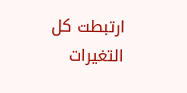ارتبطت كل التغيرات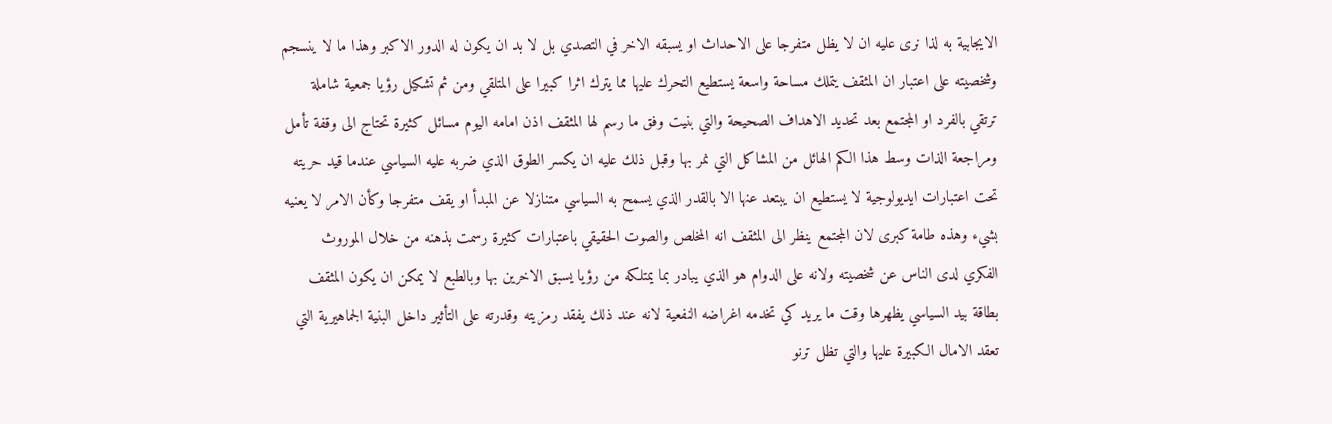الايجابية به لذا نرى عليه ان لا يظل متفرجا على الاحداث او يسبقه الاخر في التصدي بل لا بد ان يكون له الدور الاكبر وهذا ما لا ينسجم وشخصيته على اعتبار ان المثقف يتملك مساحة واسعة يستطيع التحرك عليها مما يترك اثرا كبيرا على المتلقي ومن ثم تشكيل رؤيا جمعية شاملة ترتقي بالفرد او المجتمع بعد تحديد الاهداف الصحيحة والتي بنيت وفق ما رسم لها المثقف اذن امامه اليوم مسائل كثيرة تحتاج الى وقفة تأمل ومراجعة الذات وسط هذا الكم الهائل من المشاكل التي نمر بها وقبل ذلك عليه ان يكسر الطوق الذي ضربه عليه السياسي عندما قيد حريته تحت اعتبارات ايديولوجية لا يستطيع ان يبتعد عنها الا بالقدر الذي يسمح به السياسي متنازلا عن المبدأ او يقف متفرجا وكأن الامر لا يعنيه بشيء وهذه طامة كبرى لان المجتمع ينظر الى المثقف انه المخلص والصوت الحقيقي باعتبارات كثيرة رسمت بذهنه من خلال الموروث الفكري لدى الناس عن شخصيته ولانه على الدوام هو الذي يبادر بما يمتلكه من رؤيا يسبق الاخرين بها وبالطبع لا يمكن ان يكون المثقف بطاقة بيد السياسي يظهرها وقت ما يريد كي تخدمه اغراضه النفعية لانه عند ذلك يفقد رمزيته وقدرته على التأثير داخل البنية الجماهيرية التي تعقد الامال الكبيرة عليها والتي تظل ترنو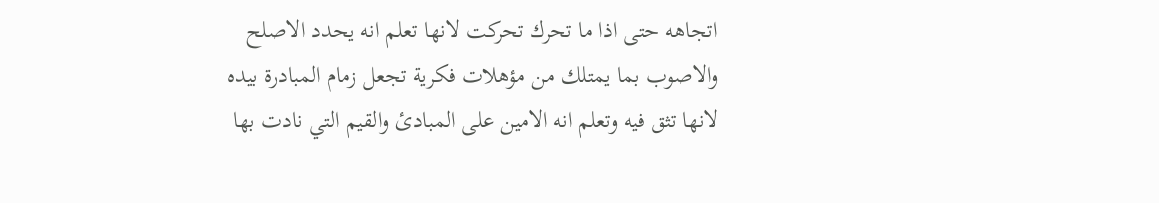اتجاهه حتى اذا ما تحرك تحركت لانها تعلم انه يحدد الاصلح والاصوب بما يمتلك من مؤهلات فكرية تجعل زمام المبادرة بيده لانها تثق فيه وتعلم انه الامين على المبادئ والقيم التي نادت بها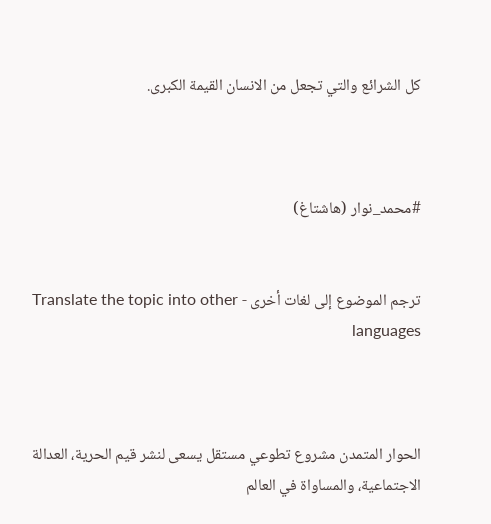كل الشرائع والتي تجعل من الانسان القيمة الكبرى.



#محمد_نوار (هاشتاغ)


ترجم الموضوع إلى لغات أخرى - Translate the topic into other languages



الحوار المتمدن مشروع تطوعي مستقل يسعى لنشر قيم الحرية، العدالة الاجتماعية، والمساواة في العالم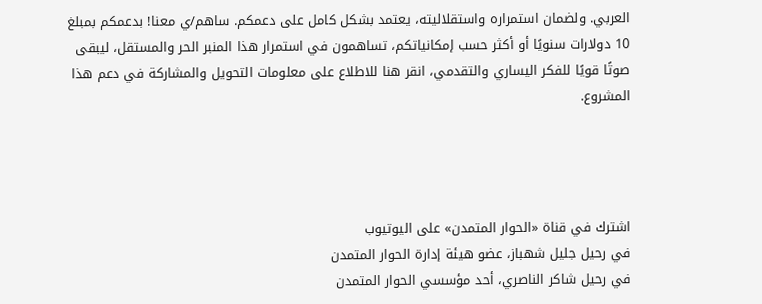العربي. ولضمان استمراره واستقلاليته، يعتمد بشكل كامل على دعمكم. ساهم/ي معنا! بدعمكم بمبلغ 10 دولارات سنويًا أو أكثر حسب إمكانياتكم، تساهمون في استمرار هذا المنبر الحر والمستقل، ليبقى صوتًا قويًا للفكر اليساري والتقدمي، انقر هنا للاطلاع على معلومات التحويل والمشاركة في دعم هذا المشروع.




اشترك في قناة «الحوار المتمدن» على اليوتيوب
في رحيل جليل شهباز، عضو هيئة إدارة الحوار المتمدن
في رحيل شاكر الناصري، أحد مؤسسي الحوار المتمدن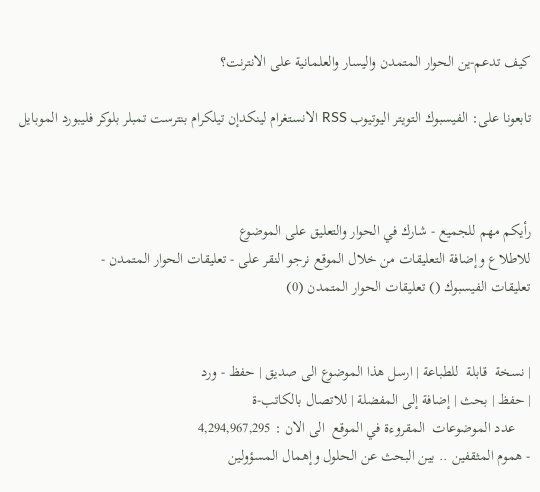كيف تدعم-ين الحوار المتمدن واليسار والعلمانية على الانترنت؟

تابعونا على: الفيسبوك التويتر اليوتيوب RSS الانستغرام لينكدإن تيلكرام بنترست تمبلر بلوكر فليبورد الموبايل



رأيكم مهم للجميع - شارك في الحوار والتعليق على الموضوع
للاطلاع وإضافة التعليقات من خلال الموقع نرجو النقر على - تعليقات الحوار المتمدن -
تعليقات الفيسبوك () تعليقات الحوار المتمدن (0)


| نسخة  قابلة  للطباعة | ارسل هذا الموضوع الى صديق | حفظ - ورد
| حفظ | بحث | إضافة إلى المفضلة | للاتصال بالكاتب-ة
    عدد الموضوعات  المقروءة في الموقع  الى الان : 4,294,967,295
- هموم المثقفين .. بين البحث عن الحلول وإهمال المسؤولين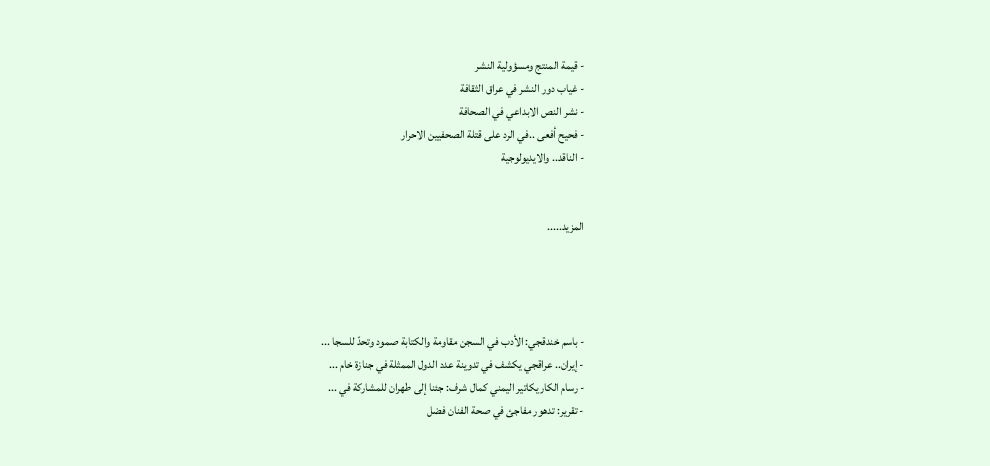- قيمة المنتج ومسؤولية النشر
- غياب دور النشر في عراق الثقافة
- نشر النص الابداعي في الصحافة
- فحيح أفعى ..في الرد على قتلة الصحفيين الاحرار
- الناقد.. والايديولوجية


المزيد.....




- باسم خندقجي: الأدب في السجن مقاومة والكتابة صمود وتحدّ للسجا ...
- إيران.. عراقجي يكشف في تدوينة عدد الدول الممثلة في جنازة خام ...
- رسام الكاريكاتير اليمني كمال شرف: جئنا إلى طهران للمشاركة في ...
- تقرير: تدهور مفاجئ في صحة الفنان فضل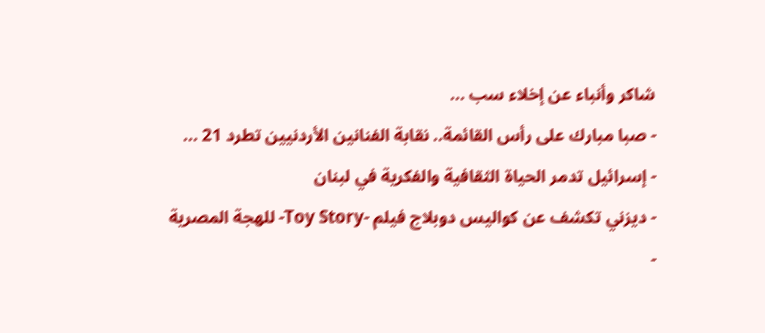شاكر وأنباء عن إخلاء سب ...
- صبا مبارك على رأس القائمة.. نقابة الفنانين الأردنيين تطرد 21 ...
- إسرائيل تدمر الحياة الثقافية والفكرية في لبنان
- ديزني تكشف عن كواليس دوبلاج فيلم -Toy Story- للهجة المصرية
-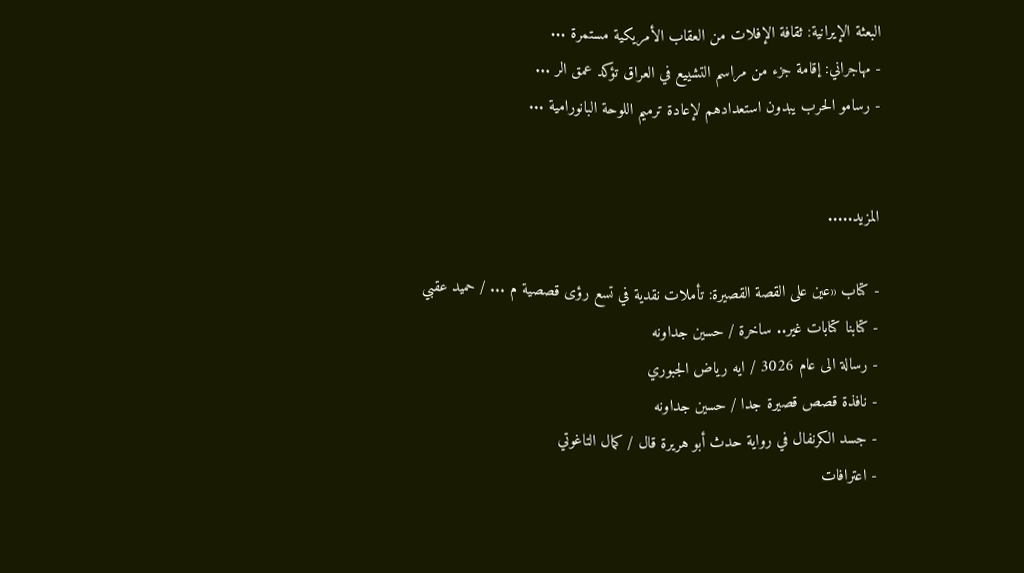البعثة الإيرانية: ثقافة الإفلات من العقاب الأمريكية مستمرة ...
- مهاجراني: إقامة جزء من مراسم التشييع في العراق تؤكد عمق الر ...
- رسامو الحرب يبدون استعدادهم لإعادة ترميم اللوحة البانورامية ...


المزيد.....

- كتاب «عين على القصة القصيرة: تأملات نقدية في تسع رؤى قصصية م ... / حميد عقبي
- كتابنا كتابات غير.. ساخرة / حسين جداونه
- رسالة الى عام 3026 / ايه رياض الجبوري
- نافذة قصص قصيرة جدا / حسين جداونه
- جسد الكرنفال في رواية حدث أبو هريرة قال / كمال التاغوتي
- اعترافات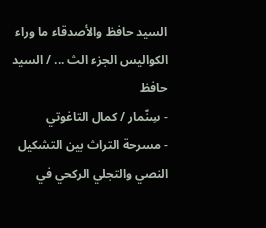السيد حافظ والأصدقاء ما وراء الكواليس الجزء الث ... / السيد حافظ
- سِنّمار / كمال التاغوتي
- مسرحة التراث بين التشكيل النصي والتجلي الركحي في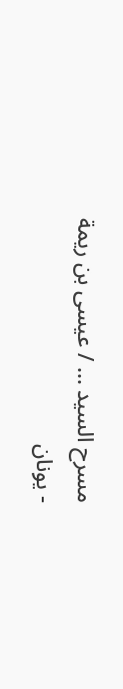مسرح السيد ... / عيسى بن ريمة
- يونان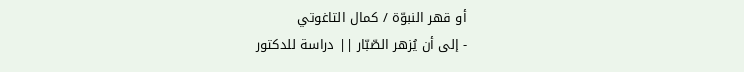أو قهر النبوّة / كمال التاغوتي
- إلى أن يُزهر الصّبّار || دراسة للدكتور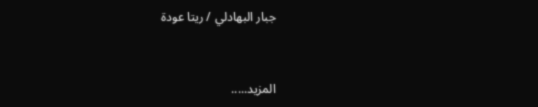جبار البهادلي / ريتا عودة


المزيد.....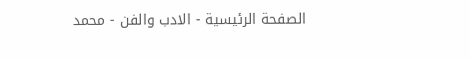الصفحة الرئيسية - الادب والفن - محمد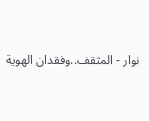نوار - المثقف..وفقدان الهوية